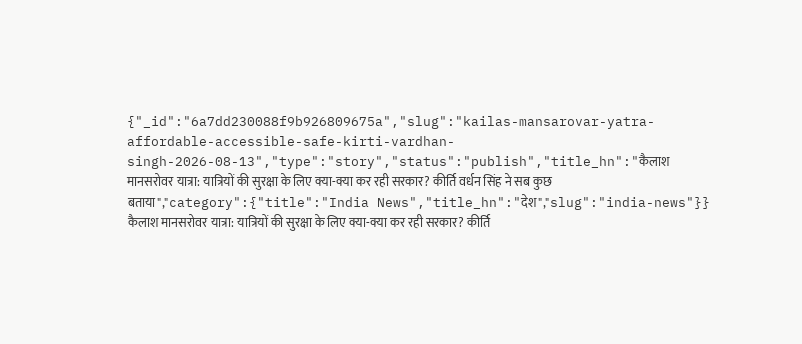{"_id":"6a7dd230088f9b926809675a","slug":"kailas-mansarovar-yatra-affordable-accessible-safe-kirti-vardhan-singh-2026-08-13","type":"story","status":"publish","title_hn":"कैलाश मानसरोवर यात्रा: यात्रियों की सुरक्षा के लिए क्या-क्या कर रही सरकार? कीर्ति वर्धन सिंह ने सब कुछ बताया","category":{"title":"India News","title_hn":"देश","slug":"india-news"}}
कैलाश मानसरोवर यात्रा: यात्रियों की सुरक्षा के लिए क्या-क्या कर रही सरकार? कीर्ति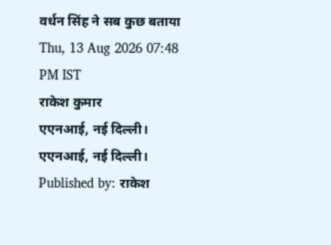वर्धन सिंह ने सब कुछ बताया
Thu, 13 Aug 2026 07:48 PM IST
राकेश कुमार
एएनआई, नई दिल्ली।
एएनआई, नई दिल्ली।
Published by: राकेश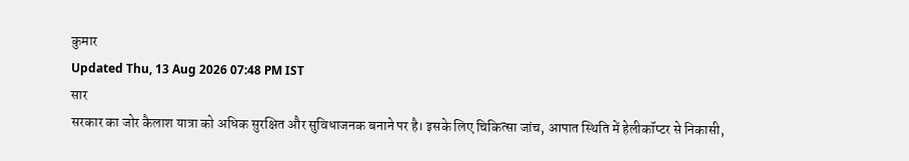कुमार
Updated Thu, 13 Aug 2026 07:48 PM IST
सार
सरकार का जोर कैलाश यात्रा को अधिक सुरक्षित और सुविधाजनक बनाने पर है। इसके लिए चिकित्सा जांच, आपात स्थिति में हेलीकॉप्टर से निकासी,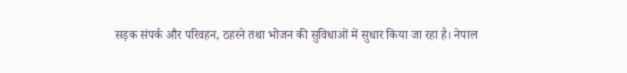सड़क संपर्क और परिवहन, ठहरने तथा भोजन की सुविधाओं में सुधार किया जा रहा है। नेपाल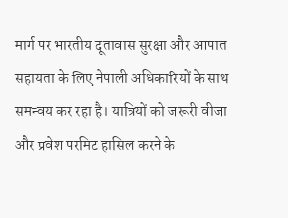मार्ग पर भारतीय दूतावास सुरक्षा और आपात सहायता के लिए नेपाली अधिकारियों के साथ समन्वय कर रहा है। यात्रियों को जरूरी वीजा और प्रवेश परमिट हासिल करने के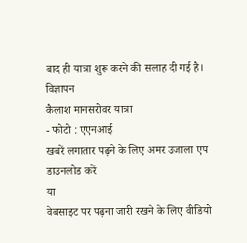बाद ही यात्रा शुरू करने की सलाह दी गई है।
विज्ञापन
कैलाश मानसरोवर यात्रा
- फोटो : एएनआई
खबरें लगातार पढ़ने के लिए अमर उजाला एप डाउनलोड करें
या
वेबसाइट पर पढ़ना जारी रखने के लिए वीडियो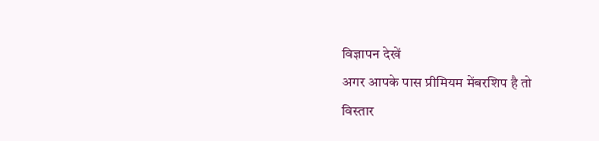विज्ञापन देखें
अगर आपके पास प्रीमियम मेंबरशिप है तो
विस्तार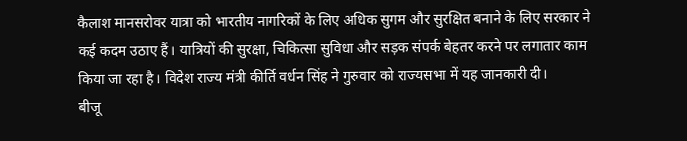कैलाश मानसरोवर यात्रा को भारतीय नागरिकों के लिए अधिक सुगम और सुरक्षित बनाने के लिए सरकार ने कई कदम उठाए हैं। यात्रियों की सुरक्षा, चिकित्सा सुविधा और सड़क संपर्क बेहतर करने पर लगातार काम किया जा रहा है। विदेश राज्य मंत्री कीर्ति वर्धन सिंह ने गुरुवार को राज्यसभा में यह जानकारी दी।
बीजू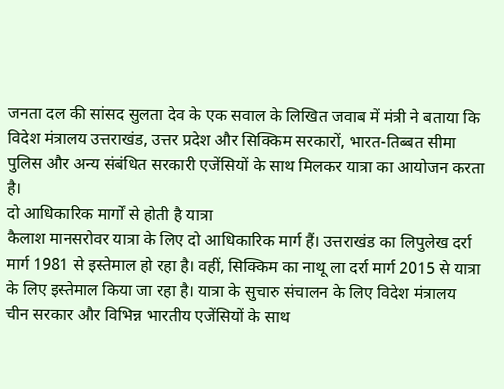जनता दल की सांसद सुलता देव के एक सवाल के लिखित जवाब में मंत्री ने बताया कि विदेश मंत्रालय उत्तराखंड, उत्तर प्रदेश और सिक्किम सरकारों, भारत-तिब्बत सीमा पुलिस और अन्य संबंधित सरकारी एजेंसियों के साथ मिलकर यात्रा का आयोजन करता है।
दो आधिकारिक मार्गों से होती है यात्रा
कैलाश मानसरोवर यात्रा के लिए दो आधिकारिक मार्ग हैं। उत्तराखंड का लिपुलेख दर्रा मार्ग 1981 से इस्तेमाल हो रहा है। वहीं, सिक्किम का नाथू ला दर्रा मार्ग 2015 से यात्रा के लिए इस्तेमाल किया जा रहा है। यात्रा के सुचारु संचालन के लिए विदेश मंत्रालय चीन सरकार और विभिन्न भारतीय एजेंसियों के साथ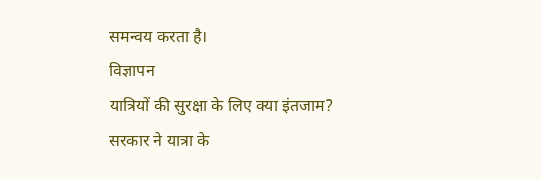समन्वय करता है।
विज्ञापन
यात्रियों की सुरक्षा के लिए क्या इंतजाम?
सरकार ने यात्रा के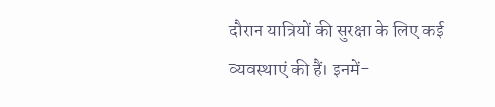दौरान यात्रियों की सुरक्षा के लिए कई व्यवस्थाएं की हैं। इनमें-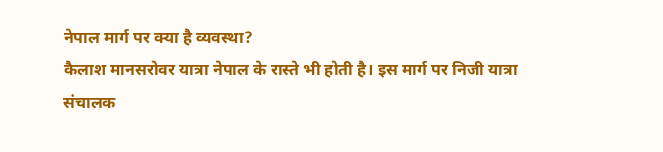नेपाल मार्ग पर क्या है व्यवस्था?
कैलाश मानसरोवर यात्रा नेपाल के रास्ते भी होती है। इस मार्ग पर निजी यात्रा संचालक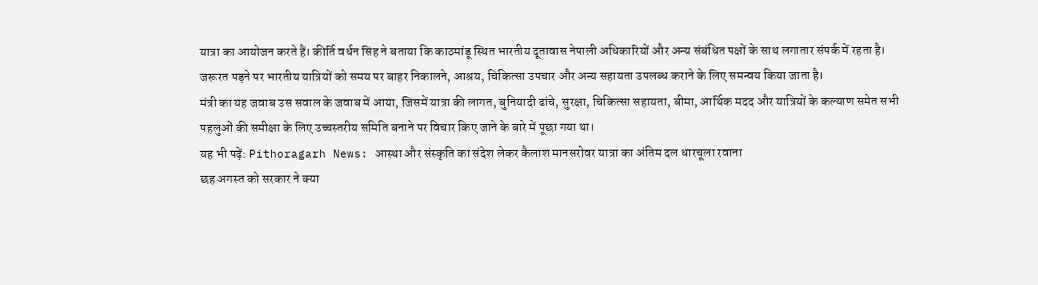यात्रा का आयोजन करते हैं। कीर्ति वर्धन सिंह ने बताया कि काठमांडू स्थित भारतीय दूतावास नेपाली अधिकारियों और अन्य संबंधित पक्षों के साथ लगातार संपर्क में रहता है। जरूरत पड़ने पर भारतीय यात्रियों को समय पर बाहर निकालने, आश्रय, चिकित्सा उपचार और अन्य सहायता उपलब्ध कराने के लिए समन्वय किया जाता है।
मंत्री का यह जवाब उस सवाल के जवाब में आया, जिसमें यात्रा की लागत, बुनियादी ढांचे, सुरक्षा, चिकित्सा सहायता, बीमा, आर्थिक मदद और यात्रियों के कल्याण समेत सभी पहलुओं की समीक्षा के लिए उच्चस्तरीय समिति बनाने पर विचार किए जाने के बारे में पूछा गया था।
यह भी पढ़ें: Pithoragarh News: आस्था और संस्कृति का संदेश लेकर कैलाश मानसरोवर यात्रा का अंतिम दल धारचूला रवाना
छह अगस्त को सरकार ने क्या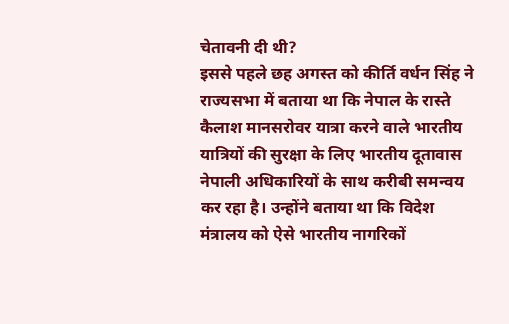चेतावनी दी थी?
इससे पहले छह अगस्त को कीर्ति वर्धन सिंह ने राज्यसभा में बताया था कि नेपाल के रास्ते कैलाश मानसरोवर यात्रा करने वाले भारतीय यात्रियों की सुरक्षा के लिए भारतीय दूतावास नेपाली अधिकारियों के साथ करीबी समन्वय कर रहा है। उन्होंने बताया था कि विदेश मंत्रालय को ऐसे भारतीय नागरिकों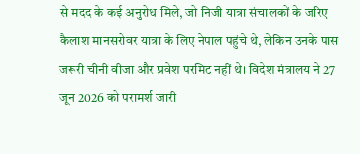से मदद के कई अनुरोध मिले, जो निजी यात्रा संचालकों के जरिए कैलाश मानसरोवर यात्रा के लिए नेपाल पहुंचे थे, लेकिन उनके पास जरूरी चीनी वीजा और प्रवेश परमिट नहीं थे। विदेश मंत्रालय ने 27 जून 2026 को परामर्श जारी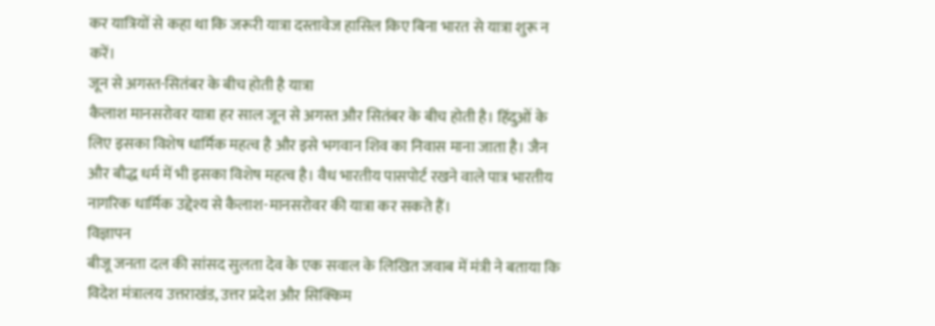कर यात्रियों से कहा था कि जरूरी यात्रा दस्तावेज हासिल किए बिना भारत से यात्रा शुरू न करें।
जून से अगस्त-सितंबर के बीच होती है यात्रा
कैलाश मानसरोवर यात्रा हर साल जून से अगस्त और सितंबर के बीच होती है। हिंदुओं के लिए इसका विशेष धार्मिक महत्व है और इसे भगवान शिव का निवास माना जाता है। जैन और बौद्ध धर्म में भी इसका विशेष महत्व है। वैध भारतीय पासपोर्ट रखने वाले पात्र भारतीय नागरिक धार्मिक उद्देश्य से कैलाश-मानसरोवर की यात्रा कर सकते हैं।
विज्ञापन
बीजू जनता दल की सांसद सुलता देव के एक सवाल के लिखित जवाब में मंत्री ने बताया कि विदेश मंत्रालय उत्तराखंड, उत्तर प्रदेश और सिक्किम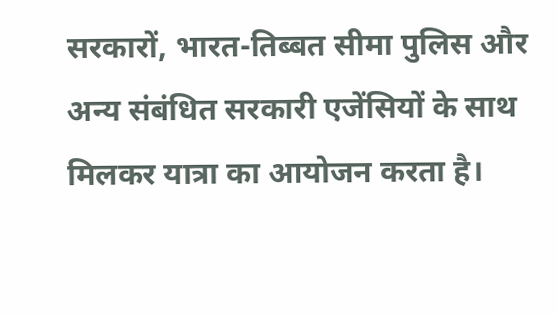सरकारों, भारत-तिब्बत सीमा पुलिस और अन्य संबंधित सरकारी एजेंसियों के साथ मिलकर यात्रा का आयोजन करता है।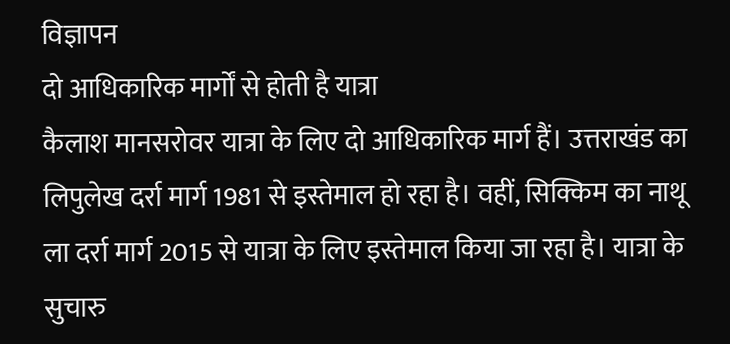विज्ञापन
दो आधिकारिक मार्गों से होती है यात्रा
कैलाश मानसरोवर यात्रा के लिए दो आधिकारिक मार्ग हैं। उत्तराखंड का लिपुलेख दर्रा मार्ग 1981 से इस्तेमाल हो रहा है। वहीं, सिक्किम का नाथू ला दर्रा मार्ग 2015 से यात्रा के लिए इस्तेमाल किया जा रहा है। यात्रा के सुचारु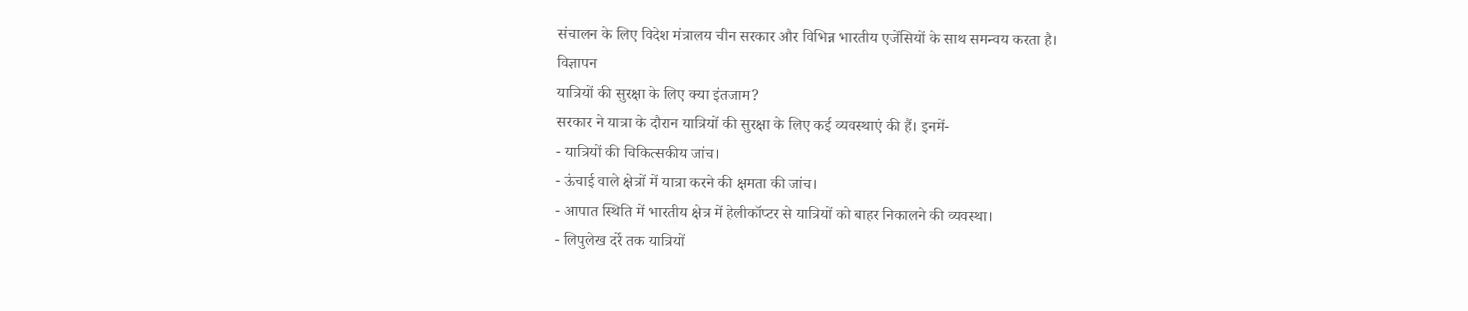संचालन के लिए विदेश मंत्रालय चीन सरकार और विभिन्न भारतीय एजेंसियों के साथ समन्वय करता है।
विज्ञापन
यात्रियों की सुरक्षा के लिए क्या इंतजाम?
सरकार ने यात्रा के दौरान यात्रियों की सुरक्षा के लिए कई व्यवस्थाएं की हैं। इनमें-
- यात्रियों की चिकित्सकीय जांच।
- ऊंचाई वाले क्षेत्रों में यात्रा करने की क्षमता की जांच।
- आपात स्थिति में भारतीय क्षेत्र में हेलीकॉप्टर से यात्रियों को बाहर निकालने की व्यवस्था।
- लिपुलेख दर्रे तक यात्रियों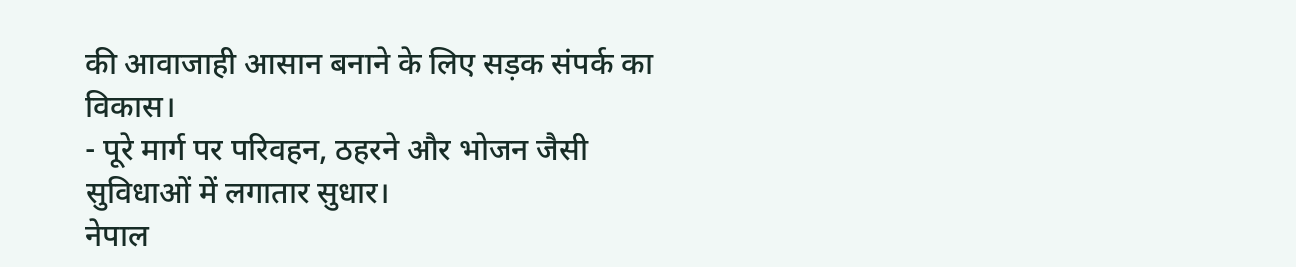की आवाजाही आसान बनाने के लिए सड़क संपर्क का विकास।
- पूरे मार्ग पर परिवहन, ठहरने और भोजन जैसी सुविधाओं में लगातार सुधार।
नेपाल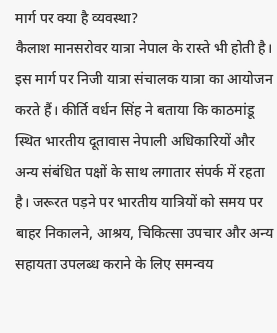मार्ग पर क्या है व्यवस्था?
कैलाश मानसरोवर यात्रा नेपाल के रास्ते भी होती है। इस मार्ग पर निजी यात्रा संचालक यात्रा का आयोजन करते हैं। कीर्ति वर्धन सिंह ने बताया कि काठमांडू स्थित भारतीय दूतावास नेपाली अधिकारियों और अन्य संबंधित पक्षों के साथ लगातार संपर्क में रहता है। जरूरत पड़ने पर भारतीय यात्रियों को समय पर बाहर निकालने, आश्रय, चिकित्सा उपचार और अन्य सहायता उपलब्ध कराने के लिए समन्वय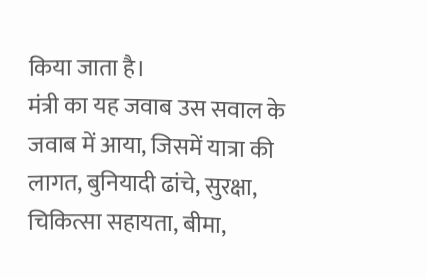किया जाता है।
मंत्री का यह जवाब उस सवाल के जवाब में आया, जिसमें यात्रा की लागत, बुनियादी ढांचे, सुरक्षा, चिकित्सा सहायता, बीमा,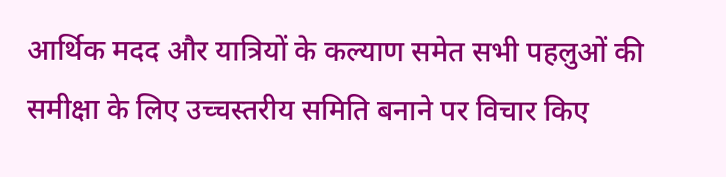आर्थिक मदद और यात्रियों के कल्याण समेत सभी पहलुओं की समीक्षा के लिए उच्चस्तरीय समिति बनाने पर विचार किए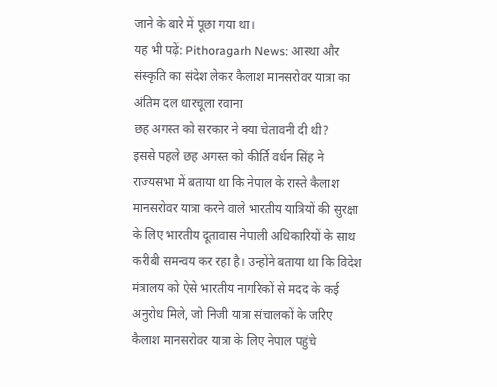जाने के बारे में पूछा गया था।
यह भी पढ़ें: Pithoragarh News: आस्था और संस्कृति का संदेश लेकर कैलाश मानसरोवर यात्रा का अंतिम दल धारचूला रवाना
छह अगस्त को सरकार ने क्या चेतावनी दी थी?
इससे पहले छह अगस्त को कीर्ति वर्धन सिंह ने राज्यसभा में बताया था कि नेपाल के रास्ते कैलाश मानसरोवर यात्रा करने वाले भारतीय यात्रियों की सुरक्षा के लिए भारतीय दूतावास नेपाली अधिकारियों के साथ करीबी समन्वय कर रहा है। उन्होंने बताया था कि विदेश मंत्रालय को ऐसे भारतीय नागरिकों से मदद के कई अनुरोध मिले, जो निजी यात्रा संचालकों के जरिए कैलाश मानसरोवर यात्रा के लिए नेपाल पहुंचे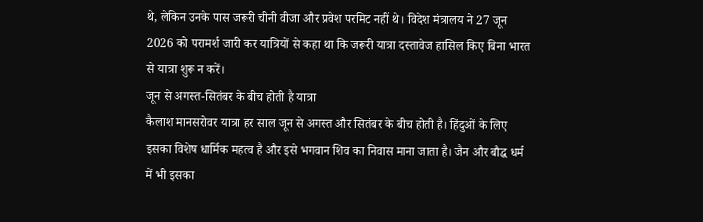थे, लेकिन उनके पास जरूरी चीनी वीजा और प्रवेश परमिट नहीं थे। विदेश मंत्रालय ने 27 जून 2026 को परामर्श जारी कर यात्रियों से कहा था कि जरूरी यात्रा दस्तावेज हासिल किए बिना भारत से यात्रा शुरू न करें।
जून से अगस्त-सितंबर के बीच होती है यात्रा
कैलाश मानसरोवर यात्रा हर साल जून से अगस्त और सितंबर के बीच होती है। हिंदुओं के लिए इसका विशेष धार्मिक महत्व है और इसे भगवान शिव का निवास माना जाता है। जैन और बौद्ध धर्म में भी इसका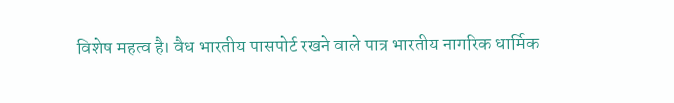विशेष महत्व है। वैध भारतीय पासपोर्ट रखने वाले पात्र भारतीय नागरिक धार्मिक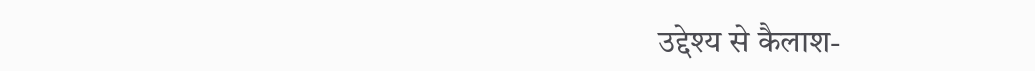उद्देश्य से कैलाश-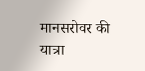मानसरोवर की यात्रा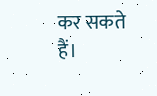कर सकते हैं।